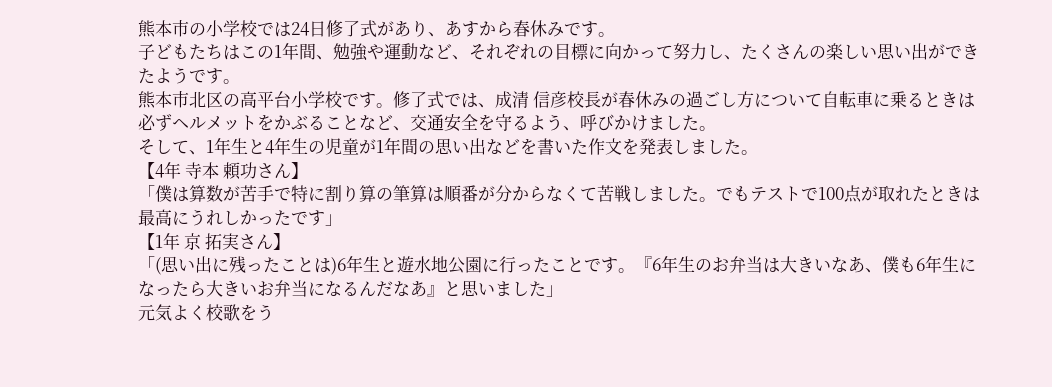熊本市の小学校では24日修了式があり、あすから春休みです。
子どもたちはこの1年間、勉強や運動など、それぞれの目標に向かって努力し、たくさんの楽しい思い出ができたようです。
熊本市北区の高平台小学校です。修了式では、成清 信彦校長が春休みの過ごし方について自転車に乗るときは必ずヘルメットをかぶることなど、交通安全を守るよう、呼びかけました。
そして、1年生と4年生の児童が1年間の思い出などを書いた作文を発表しました。
【4年 寺本 頼功さん】
「僕は算数が苦手で特に割り算の筆算は順番が分からなくて苦戦しました。でもテストで100点が取れたときは最高にうれしかったです」
【1年 京 拓実さん】
「(思い出に残ったことは)6年生と遊水地公園に行ったことです。『6年生のお弁当は大きいなあ、僕も6年生になったら大きいお弁当になるんだなあ』と思いました」
元気よく校歌をう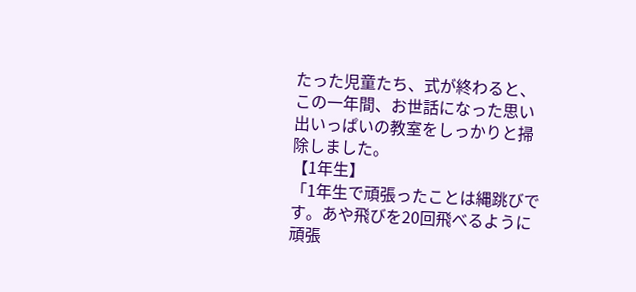たった児童たち、式が終わると、この一年間、お世話になった思い出いっぱいの教室をしっかりと掃除しました。
【1年生】
「1年生で頑張ったことは縄跳びです。あや飛びを20回飛べるように頑張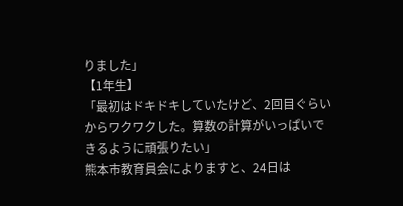りました」
【1年生】
「最初はドキドキしていたけど、2回目ぐらいからワクワクした。算数の計算がいっぱいできるように頑張りたい」
熊本市教育員会によりますと、24日は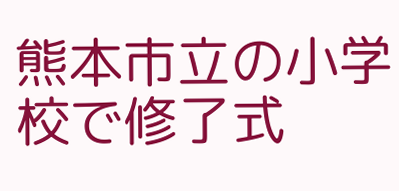熊本市立の小学校で修了式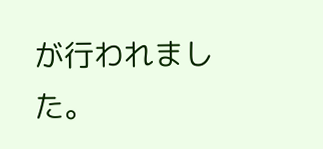が行われました。